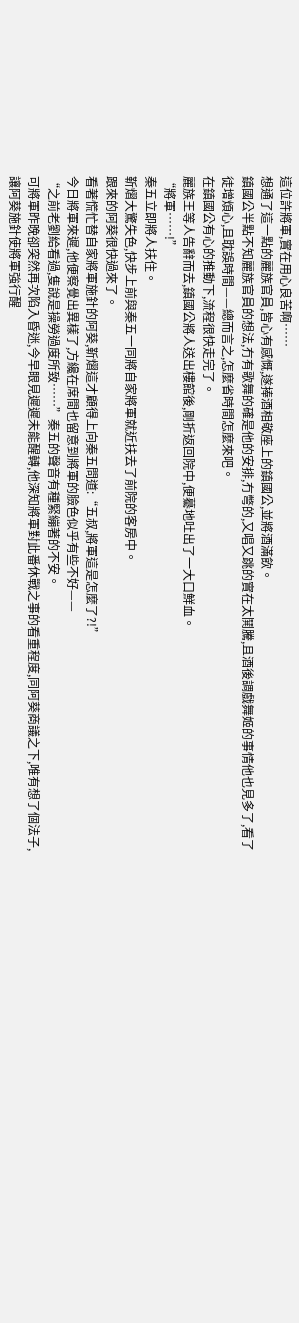這位許將軍,實在用心良苦啊……
想通了這一點的麗族官員,皆心有感慨,遂捧酒相敬座上的鎮國公,並將酒滿飲。
鎮國公半點不知麗族官員的想法,冇有歌舞的確是他的安排,冇彆的,又唱又跳的實在太鬨騰,且酒後調戲舞姬的事情他也見多了,看了徒增煩心,且耽誤時間——總而言之,怎麼省時間怎麼來吧。
在鎮國公有心的推動下,流程很快走完了。
麗族王等人告辭而去,鎮國公將人送出樓館後,剛折返回院中,便驀地吐出了一大口鮮血。
“將軍……!”
秦五立即將人扶住。
靳熠大驚失色,快步上前與秦五一同將自家將軍就近扶去了前院的客房中。
跟來的阿葵很快過來了。
看著慌忙替自家將軍施針的阿葵,靳熠這才顧得上向秦五問道:“五叔,將軍這是怎麼了?!”
今日將軍來遲,他便察覺出異樣了,方纔在席間也留意到將軍的臉色似乎有些不好——
“之前老劉給看過,隻說是操勞過度所致……”秦五的聲音有種緊繃著的不安。
可將軍昨晚卻突然再次陷入昏迷,今早眼見遲遲未能醒轉,他深知將軍對此番休戰之事的看重程度,同阿葵商議之下,唯有想了個法子,讓阿葵施針使將軍強行醒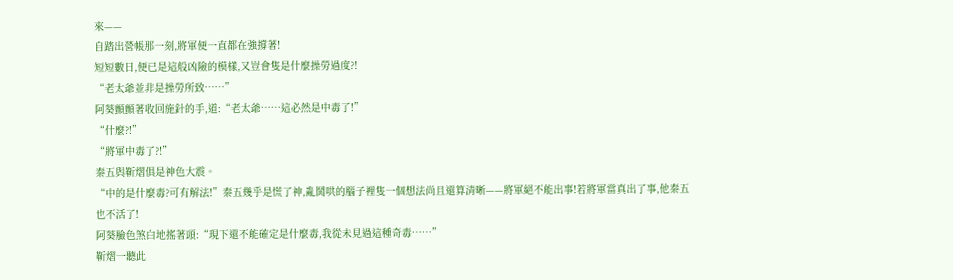來——
自踏出營帳那一刻,將軍便一直都在強撐著!
短短數日,便已是這般凶險的模樣,又豈會隻是什麼操勞過度?!
“老太爺並非是操勞所致……”
阿葵顫顫著收回施針的手,道:“老太爺……這必然是中毒了!”
“什麼?!”
“將軍中毒了?!”
秦五與靳熠俱是神色大震。
“中的是什麼毒?可有解法!”秦五幾乎是慌了神,亂鬨哄的腦子裡隻一個想法尚且還算清晰——將軍絕不能出事!若將軍當真出了事,他秦五也不活了!
阿葵臉色煞白地搖著頭:“現下還不能確定是什麼毒,我從未見過這種奇毒……”
靳熠一聽此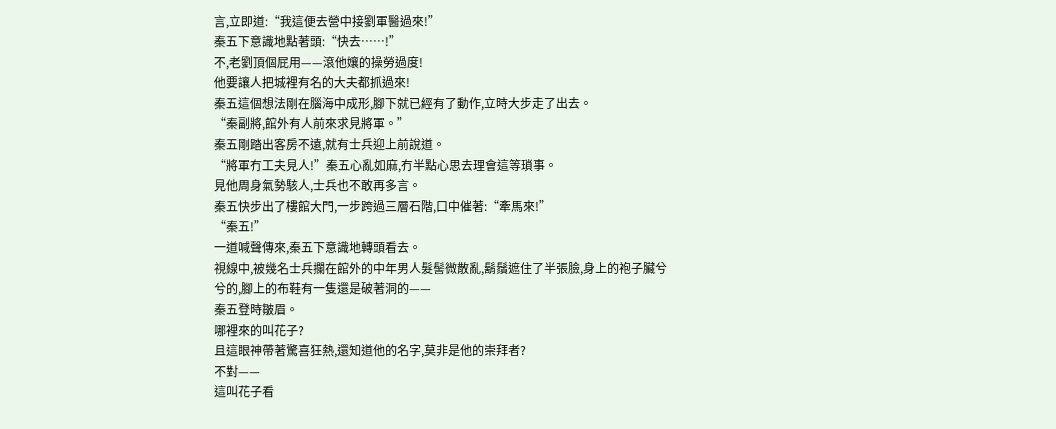言,立即道:“我這便去營中接劉軍醫過來!”
秦五下意識地點著頭:“快去……!”
不,老劉頂個屁用——滾他孃的操勞過度!
他要讓人把城裡有名的大夫都抓過來!
秦五這個想法剛在腦海中成形,腳下就已經有了動作,立時大步走了出去。
“秦副將,館外有人前來求見將軍。”
秦五剛踏出客房不遠,就有士兵迎上前說道。
“將軍冇工夫見人!”秦五心亂如麻,冇半點心思去理會這等瑣事。
見他周身氣勢駭人,士兵也不敢再多言。
秦五快步出了樓館大門,一步跨過三層石階,口中催著:“牽馬來!”
“秦五!”
一道喊聲傳來,秦五下意識地轉頭看去。
視線中,被幾名士兵攔在館外的中年男人髮髻微散亂,鬍鬚遮住了半張臉,身上的袍子臟兮兮的,腳上的布鞋有一隻還是破著洞的——
秦五登時皺眉。
哪裡來的叫花子?
且這眼神帶著驚喜狂熱,還知道他的名字,莫非是他的崇拜者?
不對——
這叫花子看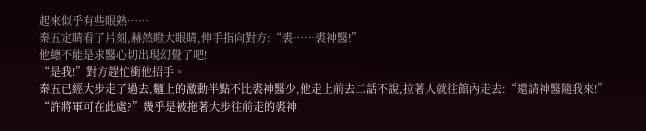起來似乎有些眼熟……
秦五定睛看了片刻,赫然瞪大眼睛,伸手指向對方:“裘……裘神醫!”
他總不能是求醫心切出現幻覺了吧!
“是我!”對方趕忙衝他招手。
秦五已經大步走了過去,麵上的激動半點不比裘神醫少,他走上前去二話不說,拉著人就往館內走去:“還請神醫隨我來!”
“許將軍可在此處?”幾乎是被拖著大步往前走的裘神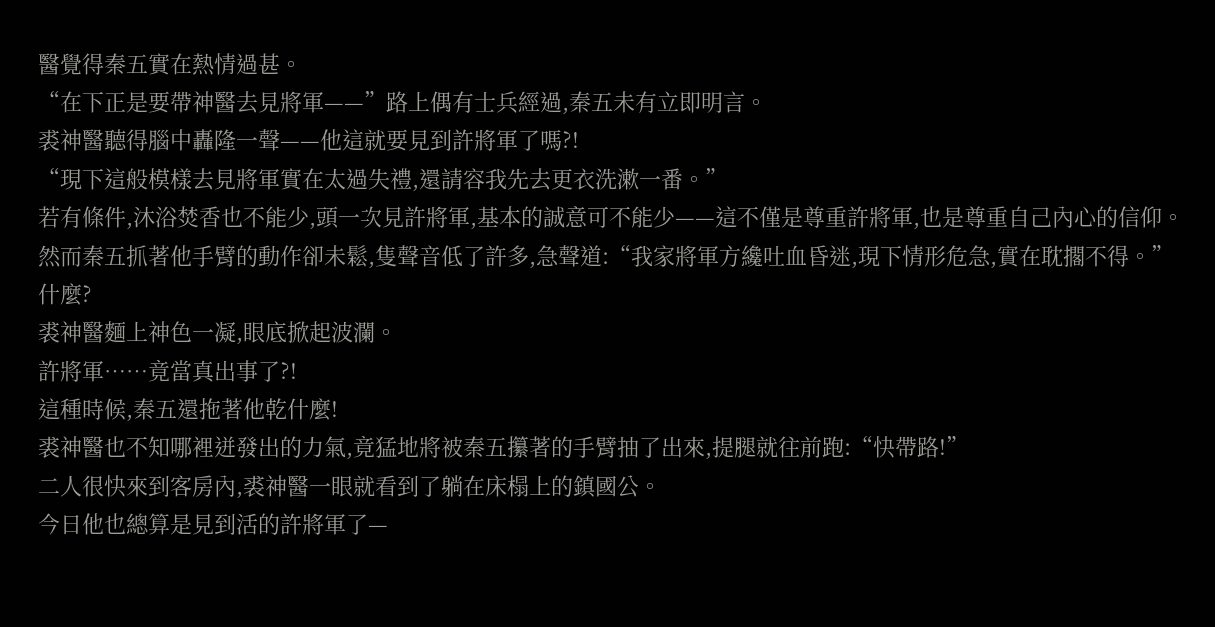醫覺得秦五實在熱情過甚。
“在下正是要帶神醫去見將軍——”路上偶有士兵經過,秦五未有立即明言。
裘神醫聽得腦中轟隆一聲——他這就要見到許將軍了嗎?!
“現下這般模樣去見將軍實在太過失禮,還請容我先去更衣洗漱一番。”
若有條件,沐浴焚香也不能少,頭一次見許將軍,基本的誠意可不能少——這不僅是尊重許將軍,也是尊重自己內心的信仰。
然而秦五抓著他手臂的動作卻未鬆,隻聲音低了許多,急聲道:“我家將軍方纔吐血昏迷,現下情形危急,實在耽擱不得。”
什麼?
裘神醫麵上神色一凝,眼底掀起波瀾。
許將軍……竟當真出事了?!
這種時候,秦五還拖著他乾什麼!
裘神醫也不知哪裡迸發出的力氣,竟猛地將被秦五攥著的手臂抽了出來,提腿就往前跑:“快帶路!”
二人很快來到客房內,裘神醫一眼就看到了躺在床榻上的鎮國公。
今日他也總算是見到活的許將軍了—